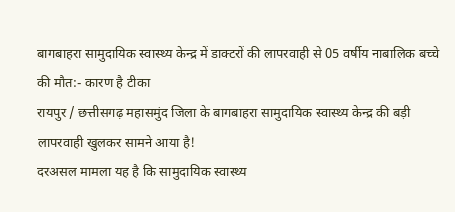बागबाहरा सामुदायिक स्वास्थ्य केन्द्र में डाक्टरों की लापरवाही से 05 वर्षीय नाबालिक बच्चे की मौत:- कारण है टीका
रायपुर / छत्तीसगढ़ महासमुंद जिला के बागबाहरा सामुदायिक स्वास्थ्य केन्द्र की बड़ी लापरवाही खुलकर सामने आया है!
दरअसल मामला यह है कि सामुदायिक स्वास्थ्य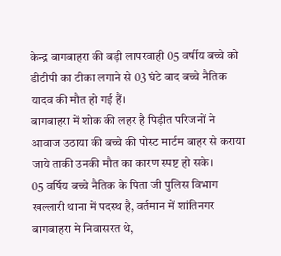केन्द्र बागबाहरा की बड़ी लापरवाही 05 वर्षीय बच्चे को डीटीपी का टीका लगाने से 03 घंटे बाद बच्चे नैतिक यादव की मौत हो गई हैं।
बागबाहरा में शोक की लहर है पिड़ीत परिजनों ने आवाज उठाया की बच्चे की पोस्ट मार्टम बाहर से कराया जाये ताकी उनकी मौत का कारण स्पष्ट हो सके।
05 वर्षिय बच्चे नैतिक के पिता जी पुलिस विभाग खल्लारी थाना में पदस्थ है, वर्तमान में शांतिनगर बागबाहरा मे निवासरत थे,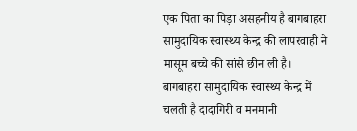एक पिता का पिड़ा असहनीय है बागबाहरा सामुदायिक स्वास्थ्य केन्द्र की लापरवाही ने मासूम बच्चे की सांसे छीन ली है।
बागबाहरा सामुदायिक स्वास्थ्य केन्द्र में चलती है दादागिरी व मनमानी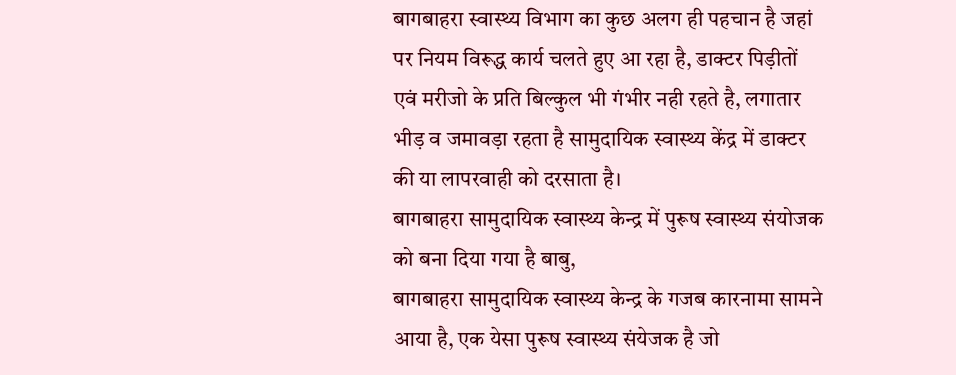बागबाहरा स्वास्थ्य विभाग का कुछ अलग ही पहचान है जहां पर नियम विरूद्ध कार्य चलते हुए आ रहा है, डाक्टर पिड़ीतों एवं मरीजो के प्रति बिल्कुल भी गंभीर नही रहते है, लगातार भीड़ व जमावड़ा रहता है सामुदायिक स्वास्थ्य केंद्र में डाक्टर की या लापरवाही को दरसाता है।
बागबाहरा सामुदायिक स्वास्थ्य केन्द्र में पुरूष स्वास्थ्य संयोजक को बना दिया गया है बाबु,
बागबाहरा सामुदायिक स्वास्थ्य केन्द्र के गजब कारनामा सामने आया है, एक येसा पुरूष स्वास्थ्य संयेजक है जो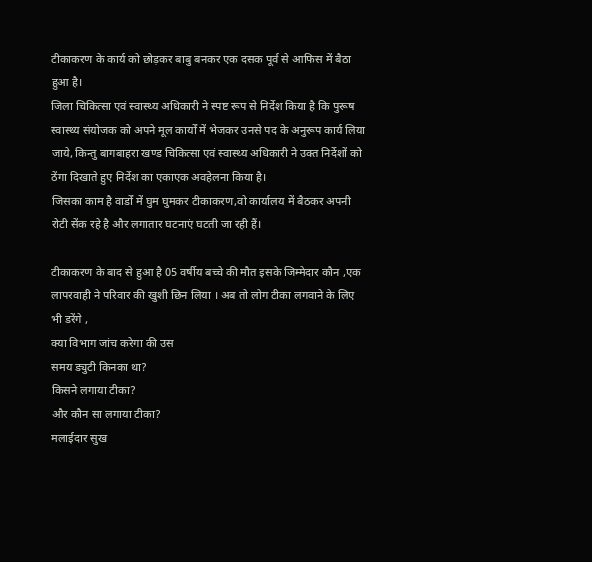टीकाकरण के कार्य को छोड़कर बाबु बनकर एक दसक पूर्व से आफिस में बैठा हुआ है।
जिला चिकित्सा एवं स्वास्थ्य अधिकारी ने स्पष्ट रूप से निर्देश किया है कि पुरूष स्वास्थ्य संयोजक को अपने मूल कार्यों में भेजकर उनसे पद के अनुरूप कार्य लिया जाये, किन्तु बागबाहरा खण्ड चिकित्सा एवं स्वास्थ्य अधिकारी ने उक्त निर्देशों को ठेंगा दिखाते हुए निर्देश का एकाएक अवहेलना किया है।
जिसका काम है वार्डों में घुम घुमकर टीकाकरण,वो कार्यालय में बैठकर अपनी रोटी सेंक रहे है और लगातार घटनाएं घटती जा रही हैं।

टीकाकरण के बाद से हुआ है 05 वर्षीय बच्चे की मौत इसके जिम्मेदार कौन ,एक लापरवाही ने परिवार की खुशी छिन लिया । अब तो लोग टीका लगवाने के लिए भी डरेंगे ,
क्या विभाग जांच करेगा की उस
समय ड्युटी किनका था?
किसने लगाया टीका?
और कौन सा लगाया टीका?
मलाईदार सुख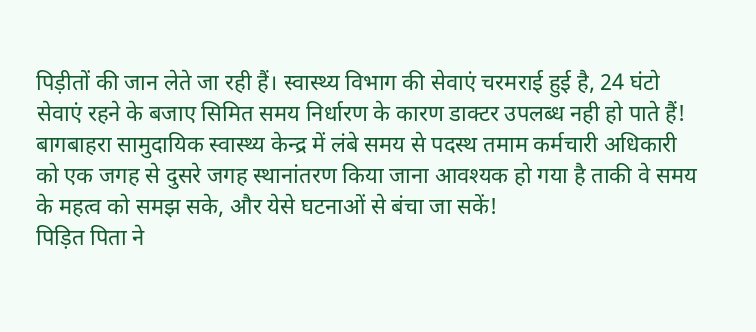पिड़ीतों की जान लेते जा रही हैं। स्वास्थ्य विभाग की सेवाएं चरमराई हुई है, 24 घंटो सेवाएं रहने के बजाए सिमित समय निर्धारण के कारण डाक्टर उपलब्ध नही हो पाते हैं!
बागबाहरा सामुदायिक स्वास्थ्य केन्द्र में लंबे समय से पदस्थ तमाम कर्मचारी अधिकारी को एक जगह से दुसरे जगह स्थानांतरण किया जाना आवश्यक हो गया है ताकी वे समय के महत्व को समझ सके, और येसे घटनाओं से बंचा जा सकें!
पिड़ित पिता ने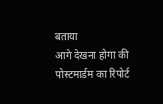बताया
आगे देखना होगा की पोस्टमार्डम का रिपोर्ट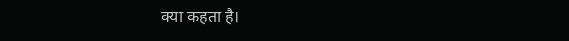क्या कहता है।